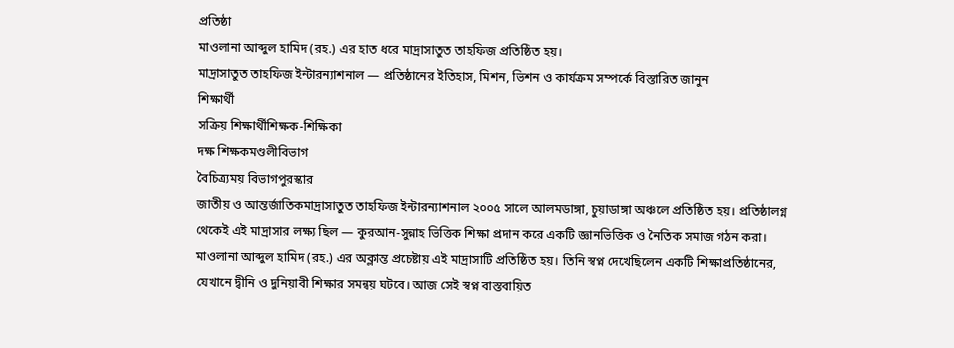প্রতিষ্ঠা
মাওলানা আব্দুল হামিদ (রহ.) এর হাত ধরে মাদ্রাসাতুত তাহফিজ প্রতিষ্ঠিত হয়।
মাদ্রাসাতুত তাহফিজ ইন্টারন্যাশনাল — প্রতিষ্ঠানের ইতিহাস, মিশন, ভিশন ও কার্যক্রম সম্পর্কে বিস্তারিত জানুন
শিক্ষার্থী
সক্রিয় শিক্ষার্থীশিক্ষক-শিক্ষিকা
দক্ষ শিক্ষকমণ্ডলীবিভাগ
বৈচিত্র্যময় বিভাগপুরস্কার
জাতীয় ও আন্তর্জাতিকমাদ্রাসাতুত তাহফিজ ইন্টারন্যাশনাল ২০০৫ সালে আলমডাঙ্গা, চুয়াডাঙ্গা অঞ্চলে প্রতিষ্ঠিত হয়। প্রতিষ্ঠালগ্ন থেকেই এই মাদ্রাসার লক্ষ্য ছিল — কুরআন-সুন্নাহ ভিত্তিক শিক্ষা প্রদান করে একটি জ্ঞানভিত্তিক ও নৈতিক সমাজ গঠন করা।
মাওলানা আব্দুল হামিদ (রহ.) এর অক্লান্ত প্রচেষ্টায় এই মাদ্রাসাটি প্রতিষ্ঠিত হয়। তিনি স্বপ্ন দেখেছিলেন একটি শিক্ষাপ্রতিষ্ঠানের, যেখানে দ্বীনি ও দুনিয়াবী শিক্ষার সমন্বয় ঘটবে। আজ সেই স্বপ্ন বাস্তবায়িত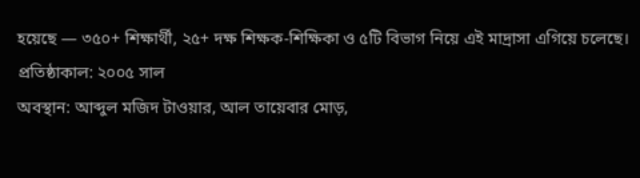হয়েছে — ৩৫০+ শিক্ষার্থী, ২৫+ দক্ষ শিক্ষক-শিক্ষিকা ও ৫টি বিভাগ নিয়ে এই মাদ্রাসা এগিয়ে চলেছে।
প্রতিষ্ঠাকাল: ২০০৫ সাল
অবস্থান: আব্দুল মজিদ টাওয়ার, আল তায়েবার মোড়,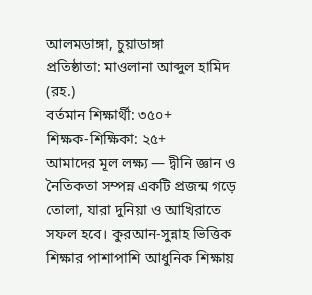আলমডাঙ্গা, চুয়াডাঙ্গা
প্রতিষ্ঠাতা: মাওলানা আব্দুল হামিদ (রহ.)
বর্তমান শিক্ষার্থী: ৩৫০+
শিক্ষক-শিক্ষিকা: ২৫+
আমাদের মূল লক্ষ্য — দ্বীনি জ্ঞান ও নৈতিকতা সম্পন্ন একটি প্রজন্ম গড়ে তোলা, যারা দুনিয়া ও আখিরাতে সফল হবে। কুরআন-সুন্নাহ ভিত্তিক শিক্ষার পাশাপাশি আধুনিক শিক্ষায়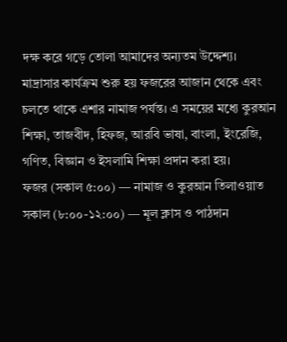দক্ষ করে গড়ে তোলা আমাদের অন্যতম উদ্দেশ্য।
মাদ্রাসার কার্যক্রম শুরু হয় ফজরের আজান থেকে এবং চলতে থাকে এশার নামাজ পর্যন্ত। এ সময়ের মধ্যে কুরআন শিক্ষা, তাজবীদ, হিফজ, আরবি ভাষা, বাংলা, ইংরেজি, গণিত, বিজ্ঞান ও ইসলামি শিক্ষা প্রদান করা হয়।
ফজর (সকাল ৫:০০) — নামাজ ও কুরআন তিলাওয়াত
সকাল (৮:০০-১২:০০) — মূল ক্লাস ও পাঠদান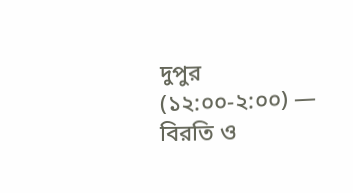দুপুর (১২:০০-২:০০) — বিরতি ও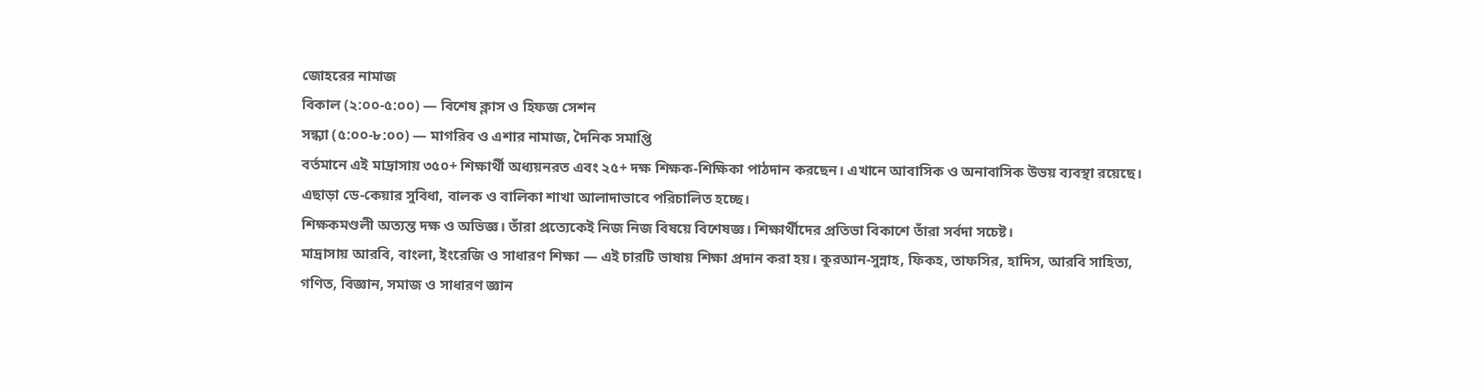জোহরের নামাজ
বিকাল (২:০০-৫:০০) — বিশেষ ক্লাস ও হিফজ সেশন
সন্ধ্যা (৫:০০-৮:০০) — মাগরিব ও এশার নামাজ, দৈনিক সমাপ্তি
বর্তমানে এই মাদ্রাসায় ৩৫০+ শিক্ষার্থী অধ্যয়নরত এবং ২৫+ দক্ষ শিক্ষক-শিক্ষিকা পাঠদান করছেন। এখানে আবাসিক ও অনাবাসিক উভয় ব্যবস্থা রয়েছে। এছাড়া ডে-কেয়ার সুবিধা, বালক ও বালিকা শাখা আলাদাভাবে পরিচালিত হচ্ছে।
শিক্ষকমণ্ডলী অত্যন্ত দক্ষ ও অভিজ্ঞ। তাঁরা প্রত্যেকেই নিজ নিজ বিষয়ে বিশেষজ্ঞ। শিক্ষার্থীদের প্রতিভা বিকাশে তাঁরা সর্বদা সচেষ্ট।
মাদ্রাসায় আরবি, বাংলা, ইংরেজি ও সাধারণ শিক্ষা — এই চারটি ভাষায় শিক্ষা প্রদান করা হয়। কুরআন-সুন্নাহ, ফিকহ, তাফসির, হাদিস, আরবি সাহিত্য, গণিত, বিজ্ঞান, সমাজ ও সাধারণ জ্ঞান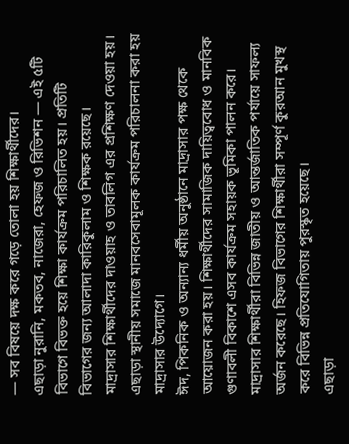— সব বিষয়ে দক্ষ করে গড়ে তোলা হয় শিক্ষার্থীদের।
এছাড়া নুরানি, মকতব, নাজেরা, হেফজ ও রিভিশন — এই ৫টি বিভাগে বিভক্ত হয়ে শিক্ষা কার্যক্রম পরিচালিত হয়। প্রতিটি বিভাগের জন্য আলাদা কারিকুলাম ও শিক্ষক রয়েছে।
মাদ্রাসার শিক্ষার্থীদের দাওয়াহ ও তাবলিগ এর প্রশিক্ষণ দেওয়া হয়। এছাড়া স্থানীয় সমাজে মানবসেবামূলক কার্যক্রম পরিচালনা করা হয় মাদ্রাসার উদ্যোগে।
ঈদ, পিকনিক ও অন্যান্য ধর্মীয় অনুষ্ঠানে মাদ্রাসার পক্ষ থেকে আয়োজন করা হয়। শিক্ষার্থীদের সামাজিক দায়িত্ববোধ ও মানবিক গুণাবলী বিকাশে এসব কার্যক্রম সহায়ক ভূমিকা পালন করে।
মাদ্রাসার শিক্ষার্থীরা বিভিন্ন জাতীয় ও আন্তর্জাতিক পর্যায়ে সাফল্য অর্জন করেছে। হিফজ বিভাগের শিক্ষার্থীরা সম্পূর্ণ কুরআন মুখস্থ করে বিভিন্ন প্রতিযোগিতায় পুরস্কৃত হয়েছে।
এছাড়া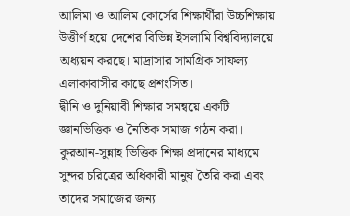আলিমা ও আলিম কোর্সের শিক্ষার্থীরা উচ্চশিক্ষায় উত্তীর্ণ হয়ে দেশের বিভিন্ন ইসলামি বিশ্ববিদ্যালয়ে অধ্যয়ন করছে। মাদ্রাসার সামগ্রিক সাফল্য এলাকাবাসীর কাছে প্রশংসিত।
দ্বীনি ও দুনিয়াবী শিক্ষার সমন্বয়ে একটি জ্ঞানভিত্তিক ও নৈতিক সমাজ গঠন করা। কুরআন-সুন্নাহ ভিত্তিক শিক্ষা প্রদানের মাধ্যমে সুন্দর চরিত্রের অধিকারী মানুষ তৈরি করা এবং তাদের সমাজের জন্য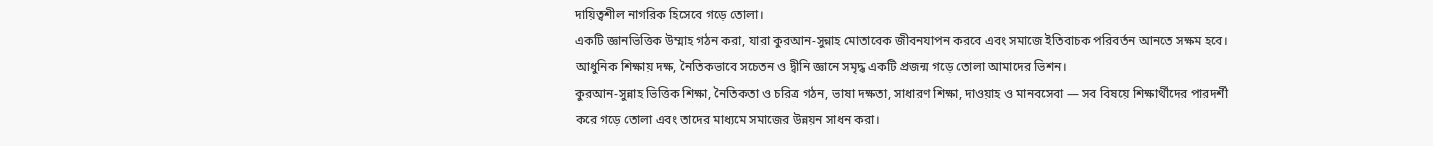দায়িত্বশীল নাগরিক হিসেবে গড়ে তোলা।
একটি জ্ঞানভিত্তিক উম্মাহ গঠন করা, যারা কুরআন-সুন্নাহ মোতাবেক জীবনযাপন করবে এবং সমাজে ইতিবাচক পরিবর্তন আনতে সক্ষম হবে। আধুনিক শিক্ষায় দক্ষ, নৈতিকভাবে সচেতন ও দ্বীনি জ্ঞানে সমৃদ্ধ একটি প্রজন্ম গড়ে তোলা আমাদের ভিশন।
কুরআন-সুন্নাহ ভিত্তিক শিক্ষা, নৈতিকতা ও চরিত্র গঠন, ভাষা দক্ষতা, সাধারণ শিক্ষা, দাওয়াহ ও মানবসেবা — সব বিষয়ে শিক্ষার্থীদের পারদর্শী করে গড়ে তোলা এবং তাদের মাধ্যমে সমাজের উন্নয়ন সাধন করা।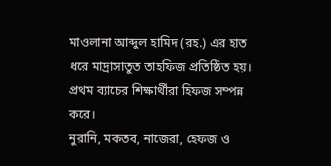মাওলানা আব্দুল হামিদ (রহ.) এর হাত ধরে মাদ্রাসাতুত তাহফিজ প্রতিষ্ঠিত হয়।
প্রথম ব্যাচের শিক্ষার্থীরা হিফজ সম্পন্ন করে।
নুরানি, মকতব, নাজেরা, হেফজ ও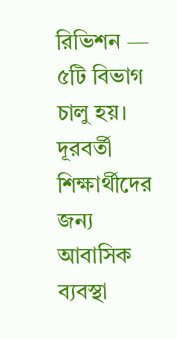রিভিশন — ৫টি বিভাগ চালু হয়।
দূরবর্তী শিক্ষার্থীদের জন্য আবাসিক ব্যবস্থা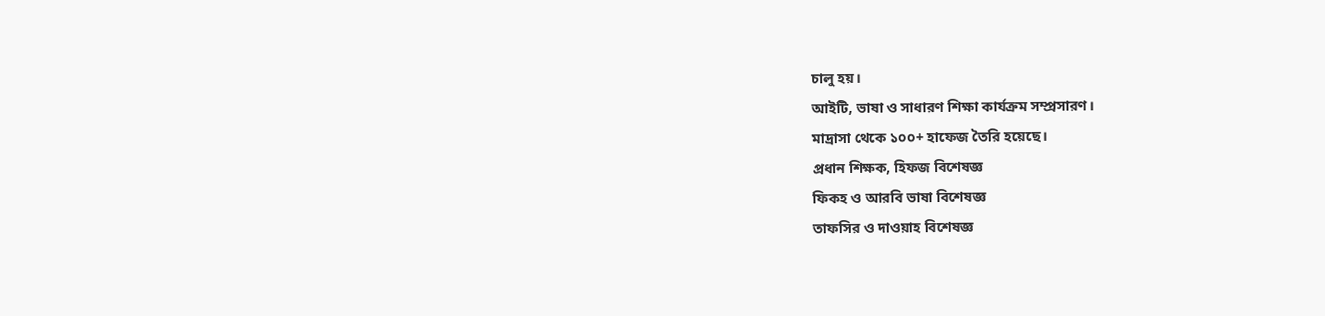চালু হয়।
আইটি, ভাষা ও সাধারণ শিক্ষা কার্যক্রম সম্প্রসারণ।
মাদ্রাসা থেকে ১০০+ হাফেজ তৈরি হয়েছে।
প্রধান শিক্ষক, হিফজ বিশেষজ্ঞ
ফিকহ ও আরবি ভাষা বিশেষজ্ঞ
তাফসির ও দাওয়াহ বিশেষজ্ঞ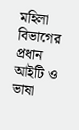মহিলা বিভাগের প্রধান
আইটি ও ভাষা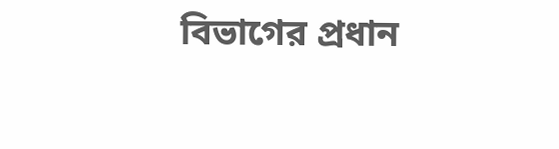বিভাগের প্রধান